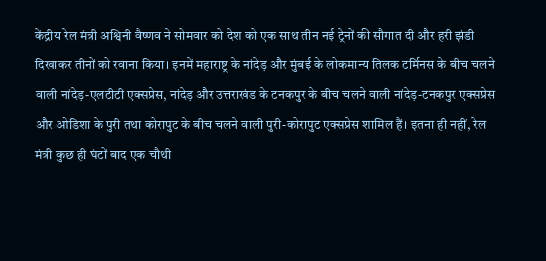केंद्रीय रेल मंत्री अश्विनी वैष्णव ने सोमवार को देश को एक साथ तीन नई ट्रेनों की सौगात दी और हरी झंडी दिखाकर तीनों को रवाना किया। इनमें महाराष्ट्र के नांदेड़ और मुंबई के लोकमान्य तिलक टर्मिनस के बीच चलने वाली नांदेड़-एलटीटी एक्सप्रेस, नांदेड़ और उत्तराखंड के टनकपुर के बीच चलने वाली नांदेड़-टनकपुर एक्सप्रेस और ओडिशा के पुरी तथा कोरापुट के बीच चलने वाली पुरी-कोरापुट एक्सप्रेस शामिल हैं। इतना ही नहीं, रेल मंत्री कुछ ही घंटों बाद एक चौथी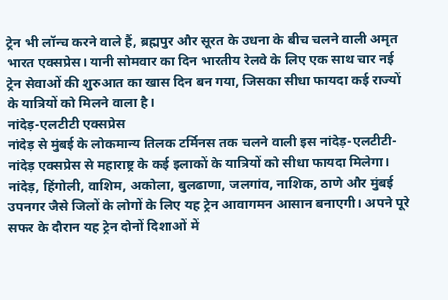ट्रेन भी लॉन्च करने वाले हैं, ब्रह्मपुर और सूरत के उधना के बीच चलने वाली अमृत भारत एक्सप्रेस। यानी सोमवार का दिन भारतीय रेलवे के लिए एक साथ चार नई ट्रेन सेवाओं की शुरुआत का खास दिन बन गया, जिसका सीधा फायदा कई राज्यों के यात्रियों को मिलने वाला है।
नांदेड़-एलटीटी एक्सप्रेस
नांदेड़ से मुंबई के लोकमान्य तिलक टर्मिनस तक चलने वाली इस नांदेड़-एलटीटी-नांदेड़ एक्सप्रेस से महाराष्ट्र के कई इलाकों के यात्रियों को सीधा फायदा मिलेगा। नांदेड़, हिंगोली, वाशिम, अकोला, बुलढाणा, जलगांव, नाशिक, ठाणे और मुंबई उपनगर जैसे जिलों के लोगों के लिए यह ट्रेन आवागमन आसान बनाएगी। अपने पूरे सफर के दौरान यह ट्रेन दोनों दिशाओं में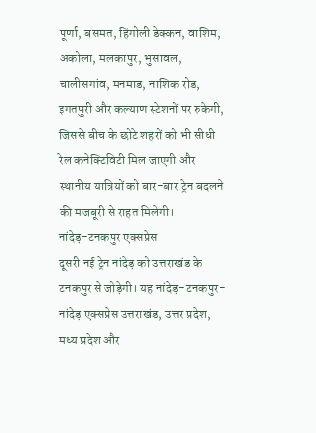पूर्णा, बसमत, हिंगोली डेक्कन, वाशिम, अकोला, मलकापुर, भुसावल, चालीसगांव, मनमाड, नाशिक रोड, इगतपुरी और कल्याण स्टेशनों पर रुकेगी, जिससे बीच के छोटे शहरों को भी सीधी रेल कनेक्टिविटी मिल जाएगी और स्थानीय यात्रियों को बार-बार ट्रेन बदलने की मजबूरी से राहत मिलेगी।
नांदेड़-टनकपुर एक्सप्रेस
दूसरी नई ट्रेन नांदेड़ को उत्तराखंड के टनकपुर से जोड़ेगी। यह नांदेड़-टनकपुर-नांदेड़ एक्सप्रेस उत्तराखंड, उत्तर प्रदेश, मध्य प्रदेश और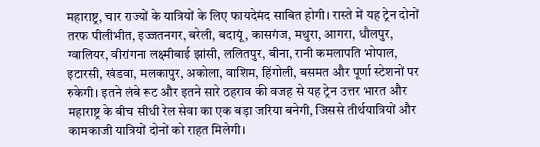महाराष्ट्र, चार राज्यों के यात्रियों के लिए फायदेमंद साबित होगी। रास्ते में यह ट्रेन दोनों तरफ पीलीभीत, इज्जतनगर, बरेली, बदायूं, कासगंज, मथुरा, आगरा, धौलपुर, ग्वालियर, वीरांगना लक्ष्मीबाई झांसी, ललितपुर, बीना, रानी कमलापति भोपाल, इटारसी, खंडवा, मलकापुर, अकोला, वाशिम, हिंगोली, बसमत और पूर्णा स्टेशनों पर रुकेगी। इतने लंबे रूट और इतने सारे ठहराव की वजह से यह ट्रेन उत्तर भारत और महाराष्ट्र के बीच सीधी रेल सेवा का एक बड़ा जरिया बनेगी, जिससे तीर्थयात्रियों और कामकाजी यात्रियों दोनों को राहत मिलेगी।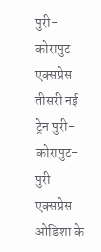पुरी-कोरापुट एक्सप्रेस
तीसरी नई ट्रेन पुरी-कोरापुट-पुरी एक्सप्रेस ओडिशा के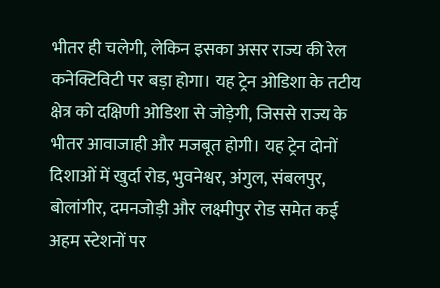भीतर ही चलेगी, लेकिन इसका असर राज्य की रेल कनेक्टिविटी पर बड़ा होगा। यह ट्रेन ओडिशा के तटीय क्षेत्र को दक्षिणी ओडिशा से जोड़ेगी, जिससे राज्य के भीतर आवाजाही और मजबूत होगी। यह ट्रेन दोनों दिशाओं में खुर्दा रोड, भुवनेश्वर, अंगुल, संबलपुर, बोलांगीर, दमनजोड़ी और लक्ष्मीपुर रोड समेत कई अहम स्टेशनों पर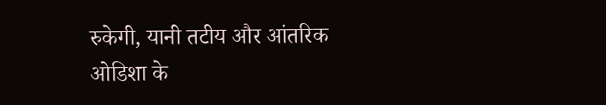रुकेगी, यानी तटीय और आंतरिक ओडिशा के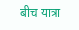बीच यात्रा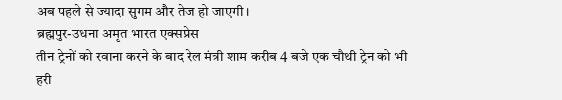अब पहले से ज्यादा सुगम और तेज हो जाएगी।
ब्रह्मपुर-उधना अमृत भारत एक्सप्रेस
तीन ट्रेनों को रवाना करने के बाद रेल मंत्री शाम करीब 4 बजे एक चौथी ट्रेन को भी हरी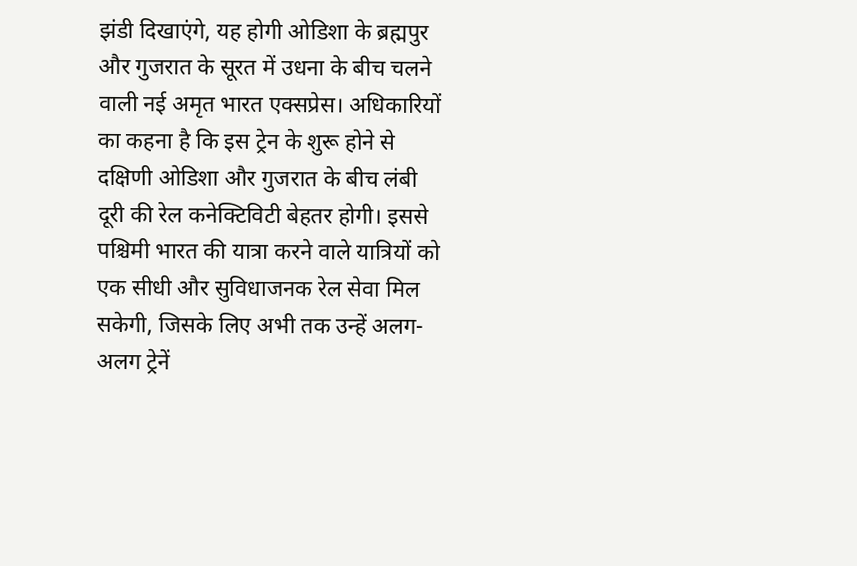झंडी दिखाएंगे, यह होगी ओडिशा के ब्रह्मपुर और गुजरात के सूरत में उधना के बीच चलने वाली नई अमृत भारत एक्सप्रेस। अधिकारियों का कहना है कि इस ट्रेन के शुरू होने से दक्षिणी ओडिशा और गुजरात के बीच लंबी दूरी की रेल कनेक्टिविटी बेहतर होगी। इससे पश्चिमी भारत की यात्रा करने वाले यात्रियों को एक सीधी और सुविधाजनक रेल सेवा मिल सकेगी, जिसके लिए अभी तक उन्हें अलग-अलग ट्रेनें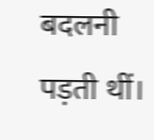बदलनी पड़ती थीं।